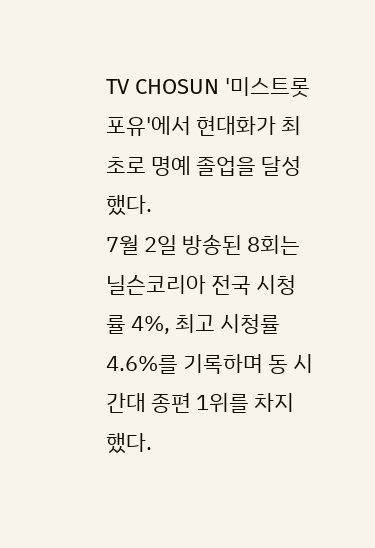TV CHOSUN '미스트롯 포유'에서 현대화가 최초로 명예 졸업을 달성했다.
7월 2일 방송된 8회는 닐슨코리아 전국 시청률 4%, 최고 시청률 4.6%를 기록하며 동 시간대 종편 1위를 차지했다.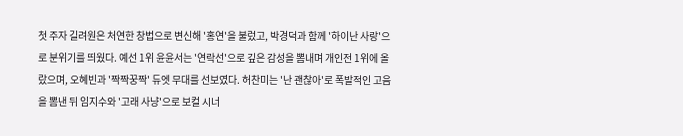첫 주자 길려원은 처연한 창법으로 변신해 '홍연'을 불렀고, 박경덕과 함께 '하이난 사랑'으로 분위기를 띄웠다. 예선 1위 윤윤서는 '연락선'으로 깊은 감성을 뽐내며 개인전 1위에 올랐으며, 오혜빈과 '짝짝꿍짝' 듀엣 무대를 선보였다. 허찬미는 '난 괜찮아'로 폭발적인 고음을 뽐낸 뒤 임지수와 '고래 사냥'으로 보컬 시너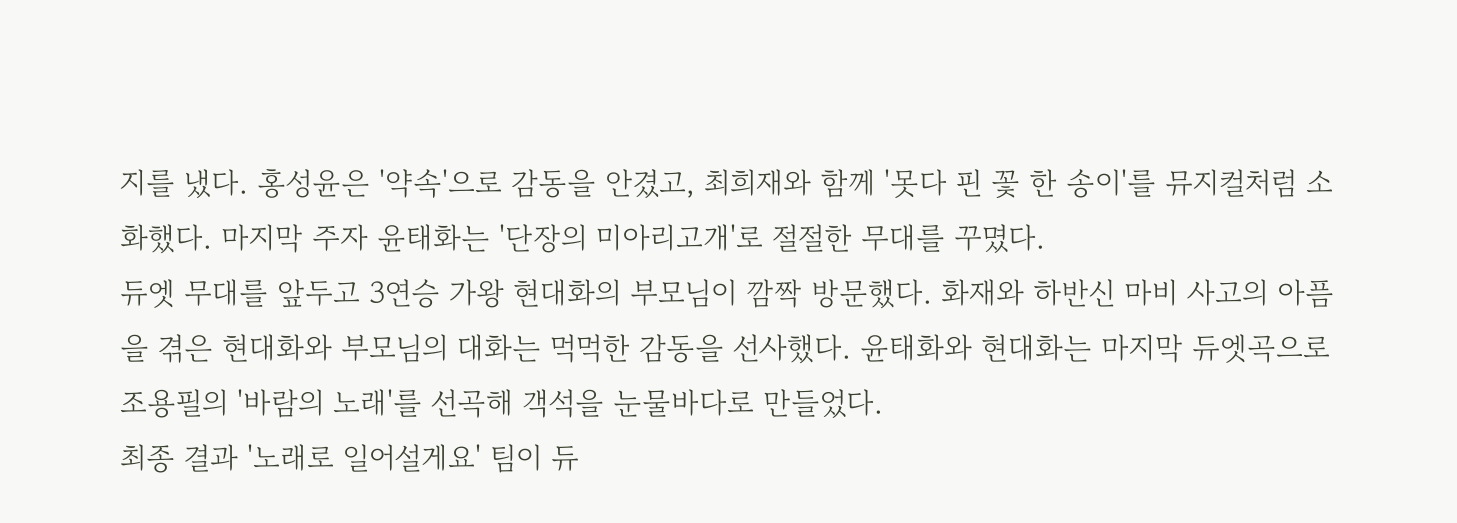지를 냈다. 홍성윤은 '약속'으로 감동을 안겼고, 최희재와 함께 '못다 핀 꽃 한 송이'를 뮤지컬처럼 소화했다. 마지막 주자 윤태화는 '단장의 미아리고개'로 절절한 무대를 꾸몄다.
듀엣 무대를 앞두고 3연승 가왕 현대화의 부모님이 깜짝 방문했다. 화재와 하반신 마비 사고의 아픔을 겪은 현대화와 부모님의 대화는 먹먹한 감동을 선사했다. 윤태화와 현대화는 마지막 듀엣곡으로 조용필의 '바람의 노래'를 선곡해 객석을 눈물바다로 만들었다.
최종 결과 '노래로 일어설게요' 팀이 듀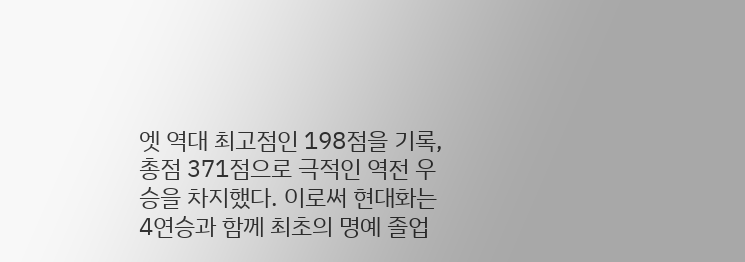엣 역대 최고점인 198점을 기록, 총점 371점으로 극적인 역전 우승을 차지했다. 이로써 현대화는 4연승과 함께 최초의 명예 졸업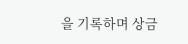을 기록하며 상금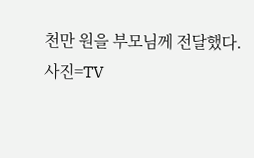천만 원을 부모님께 전달했다.
사진=TV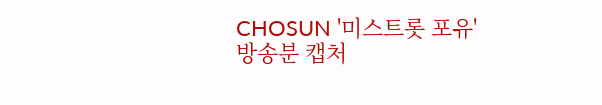CHOSUN '미스트롯 포유' 방송분 캡처